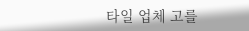타일 업체 고를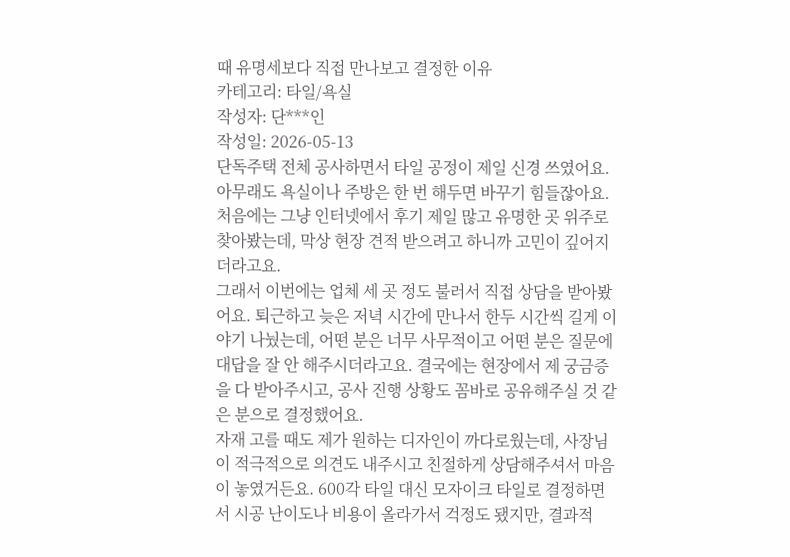때 유명세보다 직접 만나보고 결정한 이유
카테고리: 타일/욕실
작성자: 단***인
작성일: 2026-05-13
단독주택 전체 공사하면서 타일 공정이 제일 신경 쓰였어요. 아무래도 욕실이나 주방은 한 번 해두면 바꾸기 힘들잖아요. 처음에는 그냥 인터넷에서 후기 제일 많고 유명한 곳 위주로 찾아봤는데, 막상 현장 견적 받으려고 하니까 고민이 깊어지더라고요.
그래서 이번에는 업체 세 곳 정도 불러서 직접 상담을 받아봤어요. 퇴근하고 늦은 저녁 시간에 만나서 한두 시간씩 길게 이야기 나눴는데, 어떤 분은 너무 사무적이고 어떤 분은 질문에 대답을 잘 안 해주시더라고요. 결국에는 현장에서 제 궁금증을 다 받아주시고, 공사 진행 상황도 꼼바로 공유해주실 것 같은 분으로 결정했어요.
자재 고를 때도 제가 원하는 디자인이 까다로웠는데, 사장님이 적극적으로 의견도 내주시고 친절하게 상담해주셔서 마음이 놓였거든요. 600각 타일 대신 모자이크 타일로 결정하면서 시공 난이도나 비용이 올라가서 걱정도 됐지만, 결과적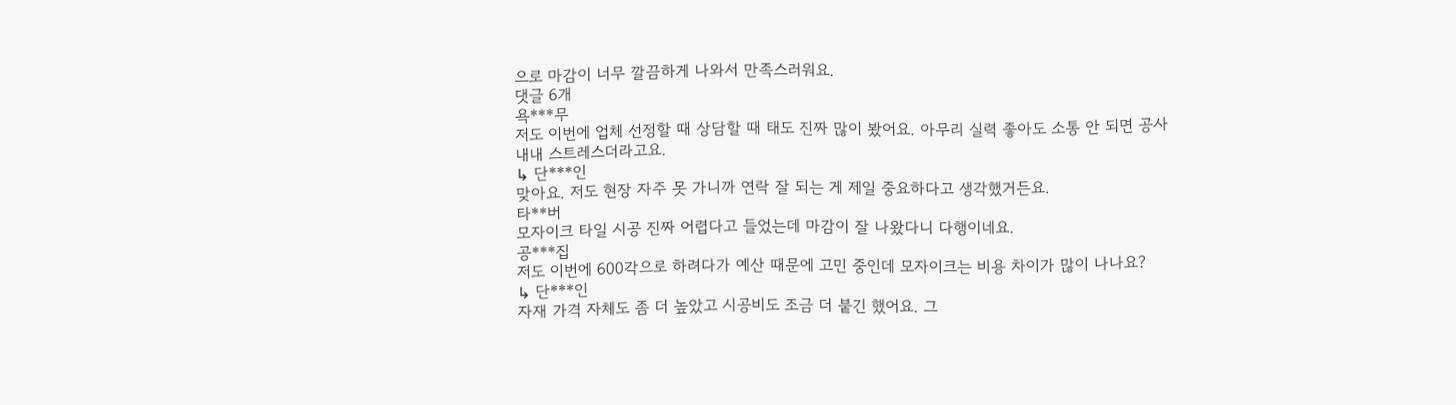으로 마감이 너무 깔끔하게 나와서 만족스러워요.
댓글 6개
욕***무
저도 이번에 업체 선정할 때 상담할 때 태도 진짜 많이 봤어요. 아무리 실력 좋아도 소통 안 되면 공사 내내 스트레스더라고요.
↳ 단***인
맞아요. 저도 현장 자주 못 가니까 연락 잘 되는 게 제일 중요하다고 생각했거든요.
타**버
모자이크 타일 시공 진짜 어렵다고 들었는데 마감이 잘 나왔다니 다행이네요.
공***집
저도 이번에 600각으로 하려다가 예산 때문에 고민 중인데 모자이크는 비용 차이가 많이 나나요?
↳ 단***인
자재 가격 자체도 좀 더 높았고 시공비도 조금 더 붙긴 했어요. 그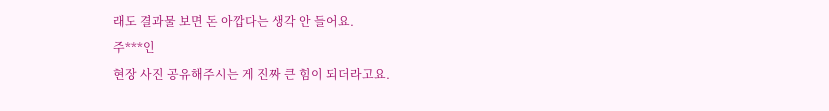래도 결과물 보면 돈 아깝다는 생각 안 들어요.
주***인
현장 사진 공유해주시는 게 진짜 큰 힘이 되더라고요.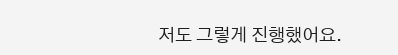저도 그렇게 진행했어요.